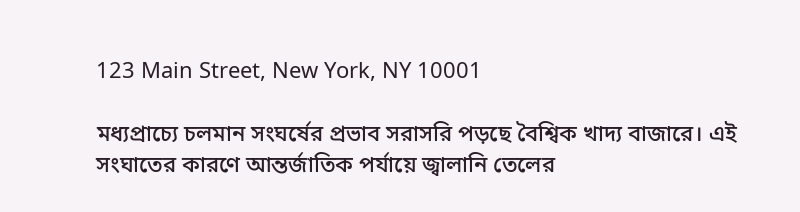123 Main Street, New York, NY 10001

মধ্যপ্রাচ্যে চলমান সংঘর্ষের প্রভাব সরাসরি পড়ছে বৈশ্বিক খাদ্য বাজারে। এই সংঘাতের কারণে আন্তর্জাতিক পর্যায়ে জ্বালানি তেলের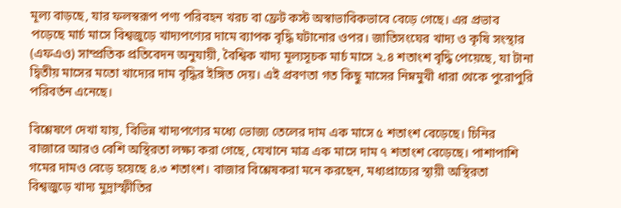মূল্য বাড়ছে, যার ফলস্বরূপ পণ্য পরিবহন খরচ বা ফ্রেট কস্ট অস্বাভাবিকভাবে বেড়ে গেছে। এর প্রভাব পড়েছে মার্চ মাসে বিশ্বজুড়ে খাদ্যপণ্যের দামে ব্যাপক বৃদ্ধি ঘটানোর ওপর। জাতিসংঘের খাদ্য ও কৃষি সংস্থার (এফএও) সাম্প্রতিক প্রতিবেদন অনুযায়ী, বৈশ্বিক খাদ্য মূল্যসূচক মার্চ মাসে ২.৪ শতাংশ বৃদ্ধি পেয়েছে, যা টানা দ্বিতীয় মাসের মতো খাদ্যের দাম বৃদ্ধির ইঙ্গিত দেয়। এই প্রবণতা গত কিছু মাসের নিম্নমুখী ধারা থেকে পুরোপুরি পরিবর্তন এনেছে।

বিশ্লেষণে দেখা যায়, বিভিন্ন খাদ্যপণ্যের মধ্যে ভোজ্য তেলের দাম এক মাসে ৫ শতাংশ বেড়েছে। চিনির বাজারে আরও বেশি অস্থিরতা লক্ষ্য করা গেছে, যেখানে মাত্র এক মাসে দাম ৭ শতাংশ বেড়েছে। পাশাপাশি গমের দামও বেড়ে হয়েছে ৪.৩ শতাংশ। বাজার বিশ্লেষকরা মনে করছেন, মধ্যপ্রাচ্যের স্থায়ী অস্থিরতা বিশ্বজুড়ে খাদ্য মুদ্রাস্ফীতির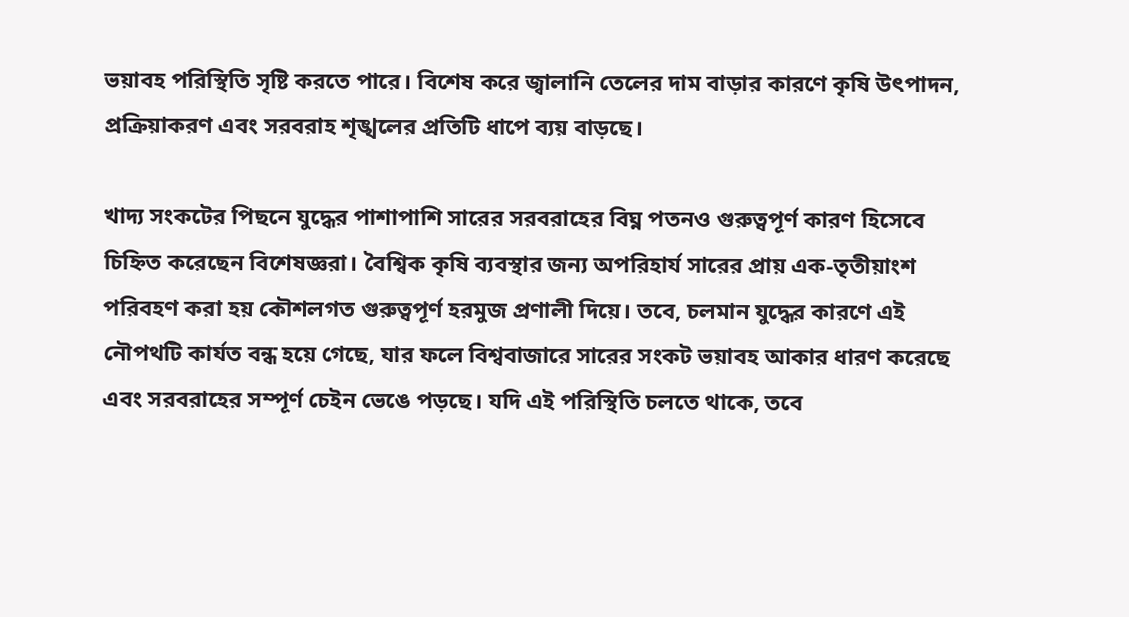ভয়াবহ পরিস্থিতি সৃষ্টি করতে পারে। বিশেষ করে জ্বালানি তেলের দাম বাড়ার কারণে কৃষি উৎপাদন, প্রক্রিয়াকরণ এবং সরবরাহ শৃঙ্খলের প্রতিটি ধাপে ব্যয় বাড়ছে।

খাদ্য সংকটের পিছনে যুদ্ধের পাশাপাশি সারের সরবরাহের বিঘ্ন পতনও গুরুত্বপূর্ণ কারণ হিসেবে চিহ্নিত করেছেন বিশেষজ্ঞরা। বৈশ্বিক কৃষি ব্যবস্থার জন্য অপরিহার্য সারের প্রায় এক-তৃতীয়াংশ পরিবহণ করা হয় কৌশলগত গুরুত্বপূর্ণ হরমুজ প্রণালী দিয়ে। তবে, চলমান যুদ্ধের কারণে এই নৌপথটি কার্যত বন্ধ হয়ে গেছে, যার ফলে বিশ্ববাজারে সারের সংকট ভয়াবহ আকার ধারণ করেছে এবং সরবরাহের সম্পূর্ণ চেইন ভেঙে পড়ছে। যদি এই পরিস্থিতি চলতে থাকে, তবে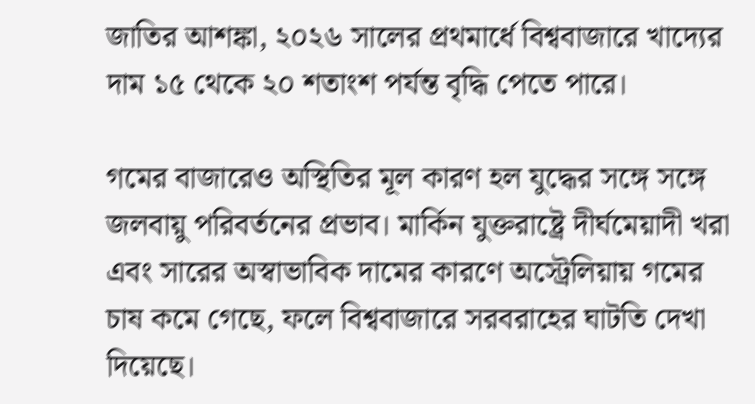জাতির আশঙ্কা, ২০২৬ সালের প্রথমার্ধে বিশ্ববাজারে খাদ্যের দাম ১৫ থেকে ২০ শতাংশ পর্যন্ত বৃদ্ধি পেতে পারে।

গমের বাজারেও অস্থিতির মূল কারণ হল যুদ্ধের সঙ্গে সঙ্গে জলবায়ু পরিবর্তনের প্রভাব। মার্কিন যুক্তরাষ্ট্রে দীর্ঘমেয়াদী খরা এবং সারের অস্বাভাবিক দামের কারণে অস্ট্রেলিয়ায় গমের চাষ কমে গেছে, ফলে বিশ্ববাজারে সরবরাহের ঘাটতি দেখা দিয়েছে।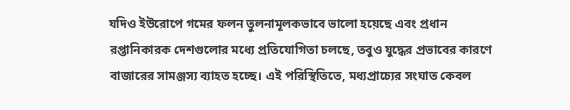যদিও ইউরোপে গমের ফলন তুলনামূলকভাবে ভালো হয়েছে এবং প্রধান রপ্তানিকারক দেশগুলোর মধ্যে প্রতিযোগিতা চলছে, তবুও যুদ্ধের প্রভাবের কারণে বাজারের সামঞ্জস্য ব্যাহত হচ্ছে। এই পরিস্থিতিতে, মধ্যপ্রাচ্যের সংঘাত কেবল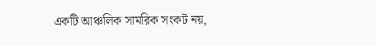একটি আঞ্চলিক সামরিক সংকট নয়,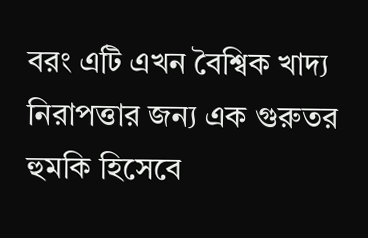বরং এটি এখন বৈশ্বিক খাদ্য নিরাপত্তার জন্য এক গুরুতর হুমকি হিসেবে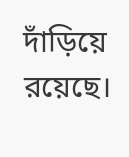দাঁড়িয়ে রয়েছে।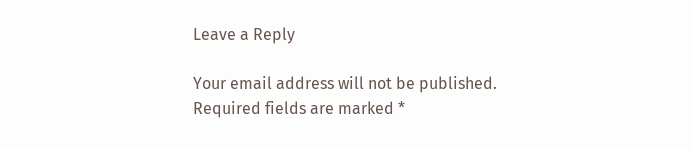Leave a Reply

Your email address will not be published. Required fields are marked *